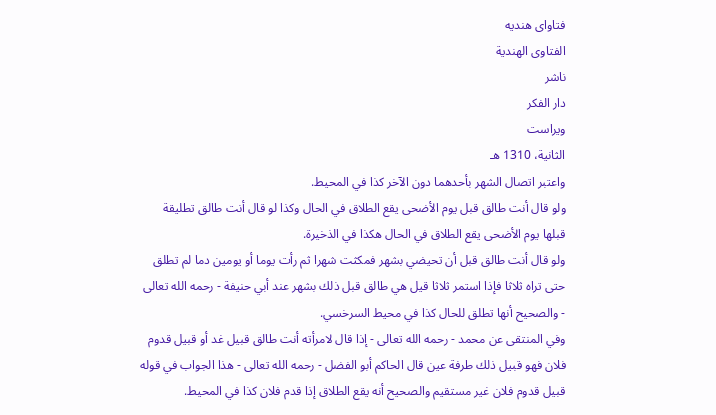فتاوای هندیه
الفتاوى الهندية
ناشر
دار الفكر
ویراست
الثانية، 1310 هـ
واعتبر اتصال الشهر بأحدهما دون الآخر كذا في المحيط.
ولو قال أنت طالق قبل يوم الأضحى يقع الطلاق في الحال وكذا لو قال أنت طالق تطليقة قبلها يوم الأضحى يقع الطلاق في الحال هكذا في الذخيرة.
ولو قال أنت طالق قبل أن تحيضي بشهر فمكثت شهرا ثم رأت يوما أو يومين دما لم تطلق حتى تراه ثلاثا فإذا استمر ثلاثا قيل هي طالق قبل ذلك بشهر عند أبي حنيفة - رحمه الله تعالى - والصحيح أنها تطلق للحال كذا في محيط السرخسي.
وفي المنتقى عن محمد - رحمه الله تعالى - إذا قال لامرأته أنت طالق قبيل غد أو قبيل قدوم فلان فهو قبيل ذلك طرفة عين قال الحاكم أبو الفضل - رحمه الله تعالى - هذا الجواب في قوله قبيل قدوم فلان غير مستقيم والصحيح أنه يقع الطلاق إذا قدم فلان كذا في المحيط.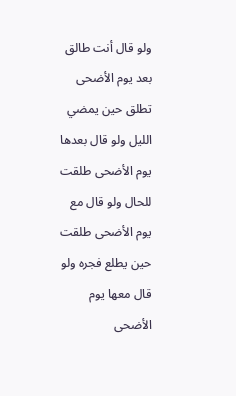ولو قال أنت طالق بعد يوم الأضحى تطلق حين يمضي الليل ولو قال بعدها يوم الأضحى طلقت للحال ولو قال مع يوم الأضحى طلقت حين يطلع فجره ولو قال معها يوم الأضحى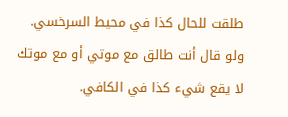طلقت للحال كذا في محيط السرخسي.
ولو قال أنت طالق مع موتي أو مع موتك لا يقع شيء كذا في الكافي.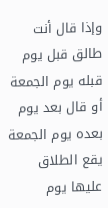وإذا قال أنت طالق قبل يوم قبله يوم الجمعة أو قال بعد يوم بعده يوم الجمعة يقع الطلاق عليها يوم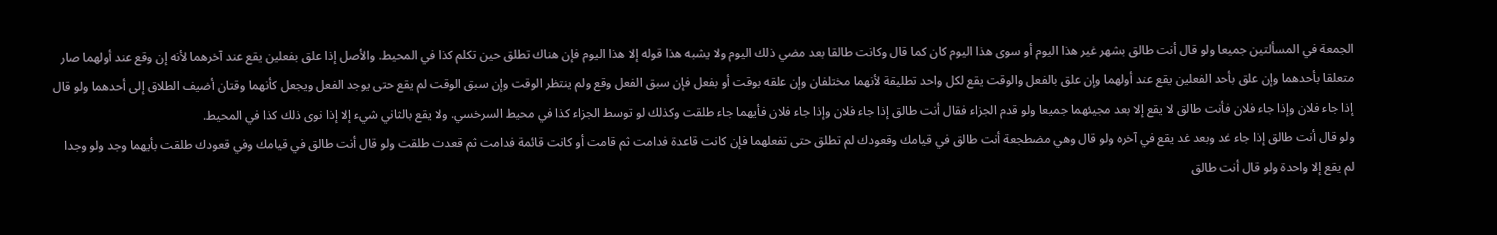الجمعة في المسألتين جميعا ولو قال أنت طالق بشهر غير هذا اليوم أو سوى هذا اليوم كان كما قال وكانت طالقا بعد مضي ذلك اليوم ولا يشبه هذا قوله إلا هذا اليوم فإن هناك تطلق حين تكلم كذا في المحيط. والأصل إذا علق بفعلين يقع عند آخرهما لأنه إن وقع عند أولهما صار متعلقا بأحدهما وإن علق بأحد الفعلين يقع عند أولهما وإن علق بالفعل والوقت يقع لكل واحد تطليقة لأنهما مختلفان وإن علقه بوقت أو بفعل فإن سبق الفعل وقع ولم ينتظر الوقت وإن سبق الوقت لم يقع حتى يوجد الفعل ويجعل كأنهما وقتان أضيف الطلاق إلى أحدهما ولو قال إذا جاء فلان وإذا جاء فلان فأنت طالق لا يقع إلا بعد مجيئهما جميعا ولو قدم الجزاء فقال أنت طالق إذا جاء فلان وإذا جاء فلان فأيهما جاء طلقت وكذلك لو توسط الجزاء كذا في محيط السرخسي. ولا يقع بالثاني شيء إلا إذا نوى ذلك كذا في المحيط.
ولو قال أنت طالق إذا جاء غد وبعد غد يقع في آخره ولو قال وهي مضطجعة أنت طالق في قيامك وقعودك لم تطلق حتى تفعلهما فإن كانت قاعدة فدامت ثم قامت أو كانت قائمة فدامت ثم قعدت طلقت ولو قال أنت طالق في قيامك وفي قعودك طلقت بأيهما وجد ولو وجدا لم يقع إلا واحدة ولو قال أنت طالق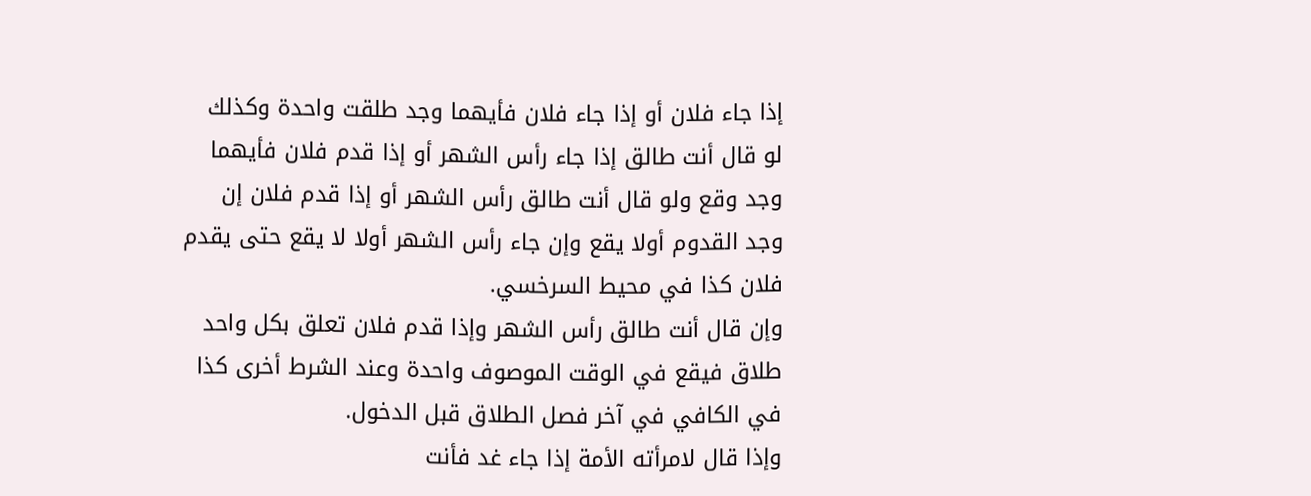إذا جاء فلان أو إذا جاء فلان فأيهما وجد طلقت واحدة وكذلك لو قال أنت طالق إذا جاء رأس الشهر أو إذا قدم فلان فأيهما وجد وقع ولو قال أنت طالق رأس الشهر أو إذا قدم فلان إن وجد القدوم أولا يقع وإن جاء رأس الشهر أولا لا يقع حتى يقدم فلان كذا في محيط السرخسي.
وإن قال أنت طالق رأس الشهر وإذا قدم فلان تعلق بكل واحد طلاق فيقع في الوقت الموصوف واحدة وعند الشرط أخرى كذا في الكافي في آخر فصل الطلاق قبل الدخول.
وإذا قال لامرأته الأمة إذا جاء غد فأنت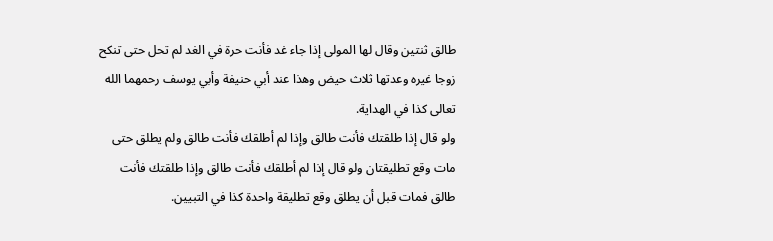طالق ثنتين وقال لها المولى إذا جاء غد فأنت حرة في الغد لم تحل حتى تنكح زوجا غيره وعدتها ثلاث حيض وهذا عند أبي حنيفة وأبي يوسف رحمهما الله تعالى كذا في الهداية.
ولو قال إذا طلقتك فأنت طالق وإذا لم أطلقك فأنت طالق ولم يطلق حتى مات وقع تطليقتان ولو قال إذا لم أطلقك فأنت طالق وإذا طلقتك فأنت طالق فمات قبل أن يطلق وقع تطليقة واحدة كذا في التبيين.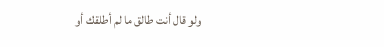ولو قال أنت طالق ما لم أطلقك أو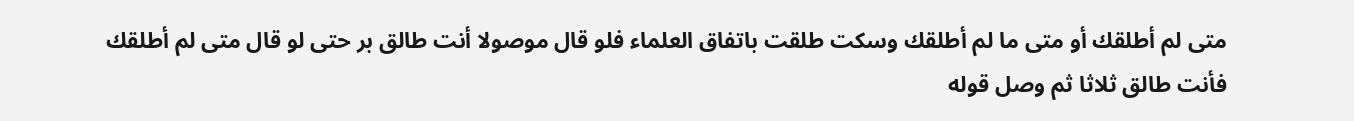متى لم أطلقك أو متى ما لم أطلقك وسكت طلقت باتفاق العلماء فلو قال موصولا أنت طالق بر حتى لو قال متى لم أطلقك فأنت طالق ثلاثا ثم وصل قوله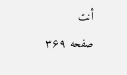أنت
صفحه ۳۶۹